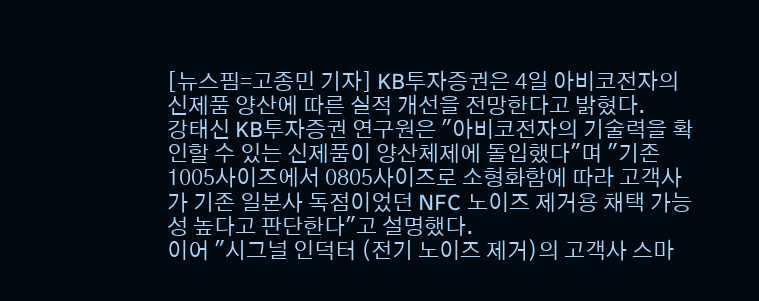[뉴스핌=고종민 기자] KB투자증권은 4일 아비코전자의 신제품 양산에 따른 실적 개선을 전망한다고 밝혔다.
강태신 KB투자증권 연구원은 "아비코전자의 기술력을 확인할 수 있는 신제품이 양산체제에 돌입했다"며 "기존 1005사이즈에서 0805사이즈로 소형화함에 따라 고객사가 기존 일본사 독점이었던 NFC 노이즈 제거용 채택 가능성 높다고 판단한다"고 설명했다.
이어 "시그널 인덕터 (전기 노이즈 제거)의 고객사 스마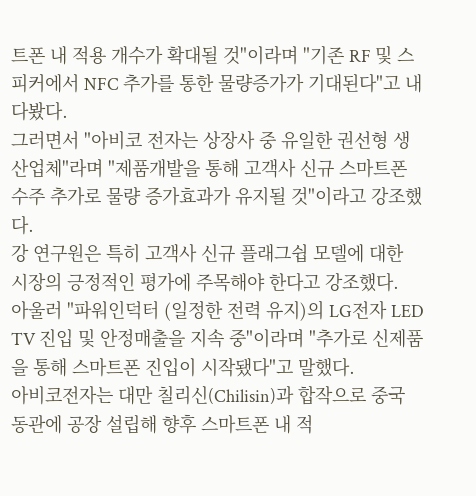트폰 내 적용 개수가 확대될 것"이라며 "기존 RF 및 스피커에서 NFC 추가를 통한 물량증가가 기대된다"고 내다봤다.
그러면서 "아비코 전자는 상장사 중 유일한 권선형 생산업체"라며 "제품개발을 통해 고객사 신규 스마트폰 수주 추가로 물량 증가효과가 유지될 것"이라고 강조했다.
강 연구원은 특히 고객사 신규 플래그쉽 모델에 대한 시장의 긍정적인 평가에 주목해야 한다고 강조했다.
아울러 "파워인덕터 (일정한 전력 유지)의 LG전자 LED TV 진입 및 안정매출을 지속 중"이라며 "추가로 신제품을 통해 스마트폰 진입이 시작됐다"고 말했다.
아비코전자는 대만 칠리신(Chilisin)과 합작으로 중국 동관에 공장 설립해 향후 스마트폰 내 적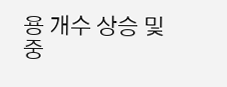용 개수 상승 및 중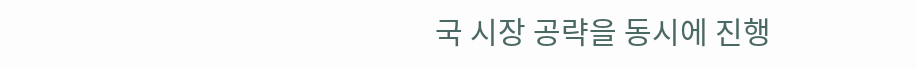국 시장 공략을 동시에 진행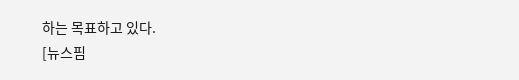하는 목표하고 있다.
[뉴스핌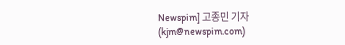Newspim] 고종민 기자 (kjm@newspim.com)